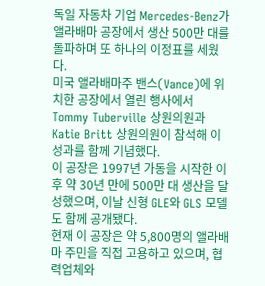독일 자동차 기업 Mercedes-Benz가 앨라배마 공장에서 생산 500만 대를 돌파하며 또 하나의 이정표를 세웠다.
미국 앨라배마주 밴스(Vance)에 위치한 공장에서 열린 행사에서 Tommy Tuberville 상원의원과 Katie Britt 상원의원이 참석해 이 성과를 함께 기념했다.
이 공장은 1997년 가동을 시작한 이후 약 30년 만에 500만 대 생산을 달성했으며, 이날 신형 GLE와 GLS 모델도 함께 공개됐다.
현재 이 공장은 약 5,800명의 앨라배마 주민을 직접 고용하고 있으며, 협력업체와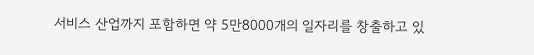서비스 산업까지 포함하면 약 5만8000개의 일자리를 창출하고 있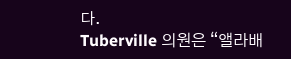다.
Tuberville 의원은 “앨라배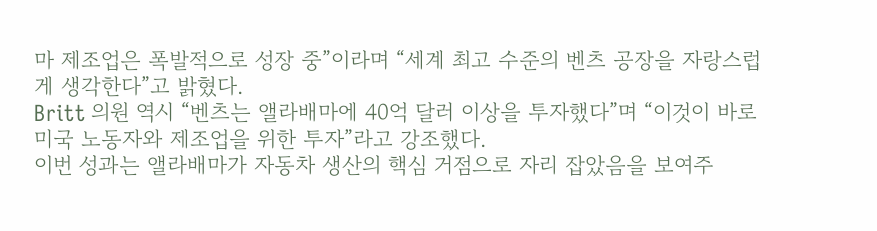마 제조업은 폭발적으로 성장 중”이라며 “세계 최고 수준의 벤츠 공장을 자랑스럽게 생각한다”고 밝혔다.
Britt 의원 역시 “벤츠는 앨라배마에 40억 달러 이상을 투자했다”며 “이것이 바로 미국 노동자와 제조업을 위한 투자”라고 강조했다.
이번 성과는 앨라배마가 자동차 생산의 핵심 거점으로 자리 잡았음을 보여주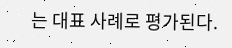는 대표 사례로 평가된다.